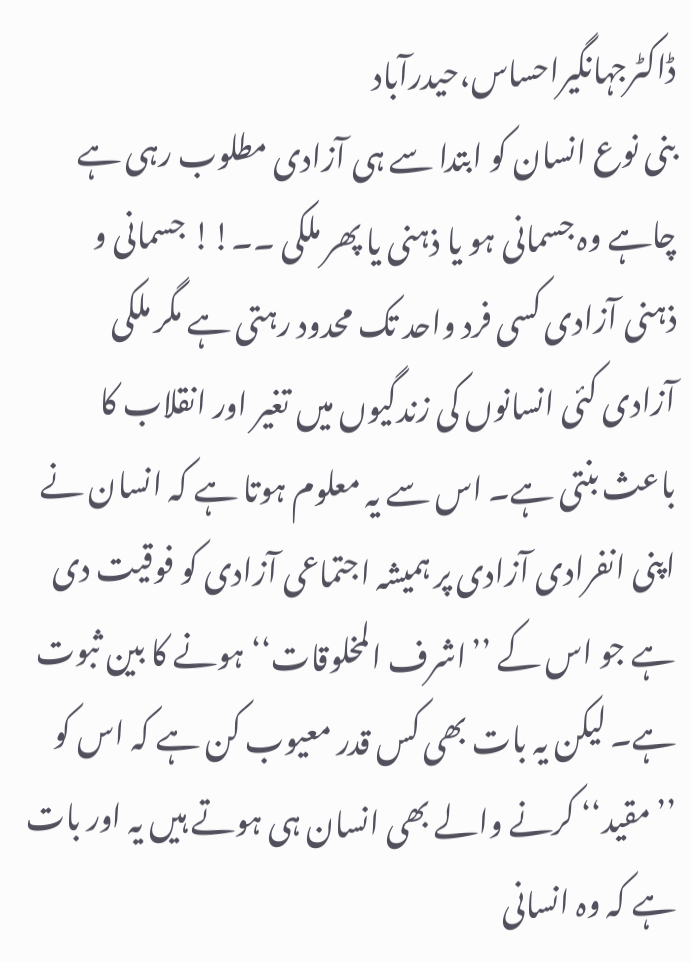ڈاکٹرجہانگیراحساس،حیدرآباد
بنی نوع انسان کو ابتدا سے ہی آزادی مطلوب رہی ہے چاہے وہ جسمانی ہو یا ذہنی یا پھر ملکی ۔۔!! جسمانی و ذہنی آزادی کسی فرد واحد تک محدود رہتی ہے مگر ملکی آزادی کئی انسانوں کی زندگیوں میں تغیر اور انقلاب کا باعث بنتی ہے۔ اس سے یہ معلوم ہوتا ہے کہ انسان نے اپنی انفرادی آزادی پر ہمیشہ اجتماعی آزادی کو فوقیت دی ہے جو اس کے ’’اشرف المخلوقات‘‘ ہونے کا بین ثبوت ہے۔ لیکن یہ بات بھی کس قدر معیوب کن ہے کہ اس کو ’’مقید‘‘ کرنے والے بھی انسان ہی ہوتے ہیں یہ اور بات ہے کہ وہ انسانی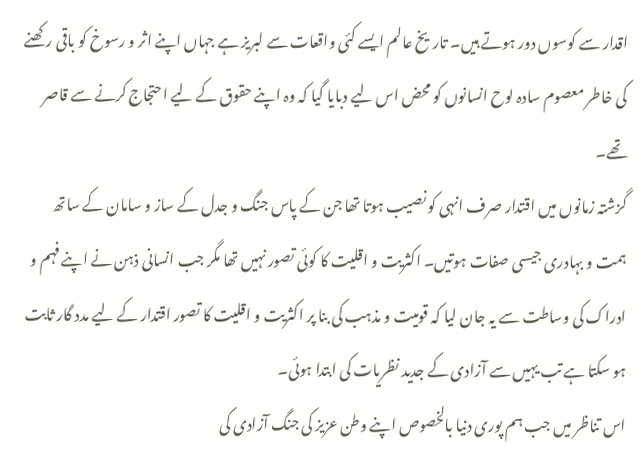اقدار سے کوسوں دور ہوتے ہیں۔ تاریخ عالم ایسے کئی واقعات سے لبریز ہے جہاں اپنے اثر و رسوخ کو باقی رکھنے کی خاطر معصوم سادہ لوح انسانوں کو محض اس لیے دبایا گیا کہ وہ اپنے حقوق کے لیے احتجاج کرنے سے قاصر تھے۔
گزشتہ زمانوں میں اقتدار صرف انہی کو نصیب ہوتا تھا جن کے پاس جنگ و جدل کے ساز و سامان کے ساتھ ہمت و بہادری جیسی صفات ہوتیں۔ اکثریت و اقلیت کا کوئی تصور نہیں تھا مگر جب انسانی ذہن نے اپنے فہم و ادراک کی وساطت سے یہ جان لیا کہ قومیت و مذہب کی بنا پر اکثریت و اقلیت کا تصور اقتدار کے لیے مدد گار ثابت ہو سکتا ہے تب یہیں سے آزادی کے جدید نظریات کی ابتدا ہوئی۔
اس تناظر میں جب ہم پوری دنیا بالخصوص اپنے وطن عزیز کی جنگ آزادی کی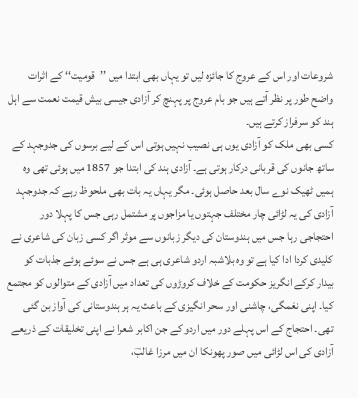شروعات اور اس کے عروج کا جائزہ لیں تو یہاں بھی ابتدا میں ’’قومیت‘‘ کے اثرات واضح طور پر نظر آتے ہیں جو بام عروج پر پہنچ کر آزادی جیسی بیش قیمت نعمت سے اہل ہند کو سرفراز کرتے ہیں۔
کسی بھی ملک کو آزادی یوں ہی نصیب نہیں ہوتی اس کے لیے برسوں کی جدوجہد کے ساتھ جانوں کی قربانی درکار ہوتی ہے۔ آزادی ہند کی ابتدا جو 1857 میں ہوئی تھی وہ ہمیں ٹھیک نوے سال بعد حاصل ہوئی۔ مگر یہاں یہ بات بھی ملحوظ رہے کہ جدوجہد آزادی کی یہ لڑائی چار مختلف جہتوں یا مزاجوں پر مشتمل رہی جس کا پہلا دور احتجاجی رہا جس میں ہندوستان کی دیگر زبانوں سے موثر اگر کسی زبان کی شاعری نے کلیدی کردا ادا کیا ہے تو وہ بلاشبہ اردو شاعری ہی ہے جس نے سوئے ہوئے جذبات کو بیدار کرکے انگریز حکومت کے خلاف کروڑوں کی تعداد میں آزادی کے متوالوں کو مجتمع کیا۔ اپنی نغمگی، چاشنی اور سحر انگیزی کے باعث یہ ہر ہندوستانی کی آواز بن گئی تھی۔ احتجاج کے اس پہلے دور میں اردو کے جن اکابر شعرا نے اپنی تخلیقات کے ذریعے آزادی کی اس لڑائی میں صور پھونکا ان میں مرزا غالبؔ،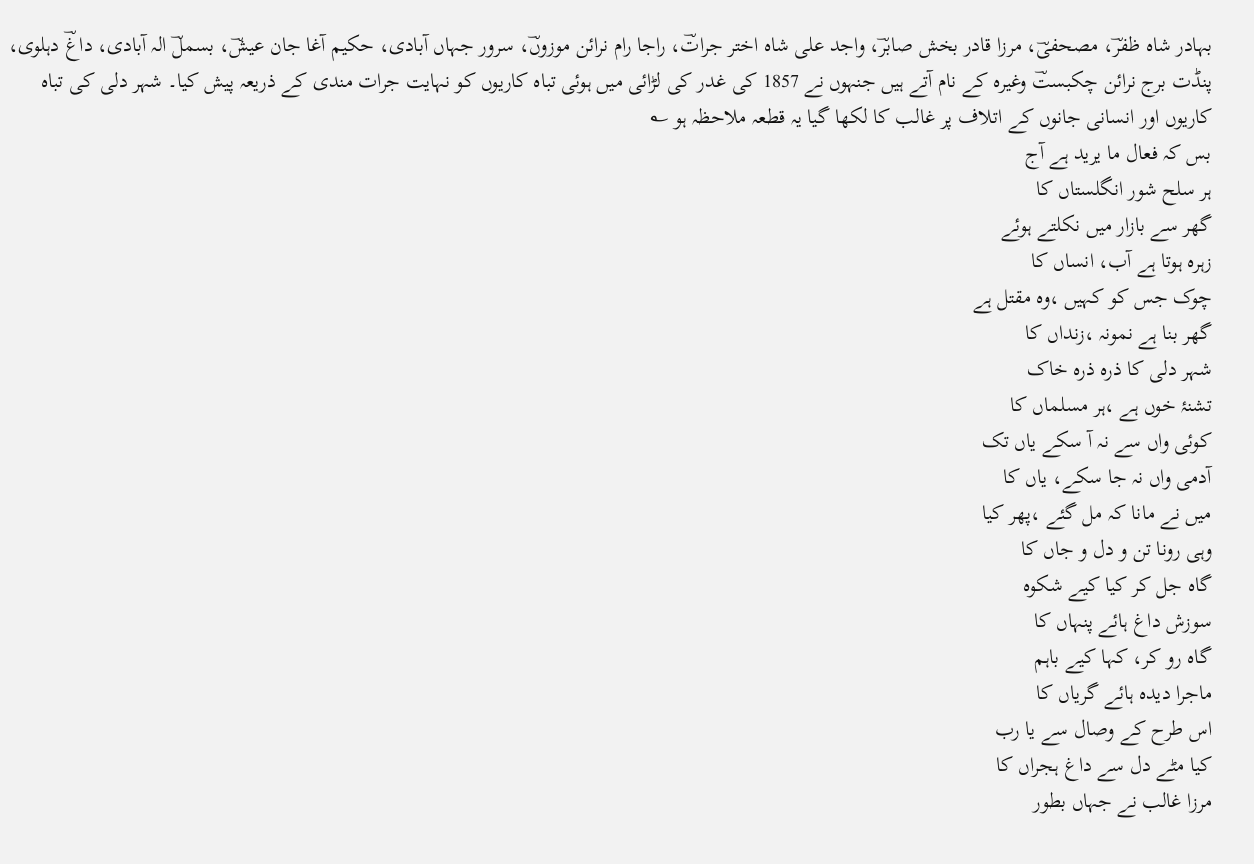بہادر شاہ ظفرؔ، مصحفیؔ، مرزا قادر بخش صابرؔ، واجد علی شاہ اختر جراتؔ، راجا رام نرائن موزوںؔ، سرور جہاں آبادی، حکیم آغا جان عیشؔ، بسملؔ الہ آبادی، داغؔ دہلوی، پنڈت برج نرائن چکبستؔ وغیرہ کے نام آتے ہیں جنہوں نے 1857 کی غدر کی لڑائی میں ہوئی تباہ کاریوں کو نہایت جرات مندی کے ذریعہ پیش کیا۔ شہر دلی کی تباہ کاریوں اور انسانی جانوں کے اتلاف پر غالب کا لکھا گیا یہ قطعہ ملاحظہ ہو ؎
بس کہ فعال ما یرید ہے آج
ہر سلح شور انگلستاں کا
گھر سے بازار میں نکلتے ہوئے
زہرہ ہوتا ہے آب، انساں کا
چوک جس کو کہیں ،وہ مقتل ہے
گھر بنا ہے نمونہ ،زنداں کا
شہر دلی کا ذرہ ذرہ خاک
تشنۂ خوں ہے ،ہر مسلماں کا
کوئی واں سے نہ آ سکے یاں تک
آدمی واں نہ جا سکے، یاں کا
میں نے مانا کہ مل گئے ،پھر کیا
وہی رونا تن و دل و جاں کا
گاہ جل کر کیا کیے شکوہ
سوزش داغ ہائے پنہاں کا
گاہ رو کر، کہا کیے باہم
ماجرا دیدہ ہائے گریاں کا
اس طرح کے وصال سے یا رب
کیا مٹے دل سے داغ ہجراں کا
مرزا غالب نے جہاں بطور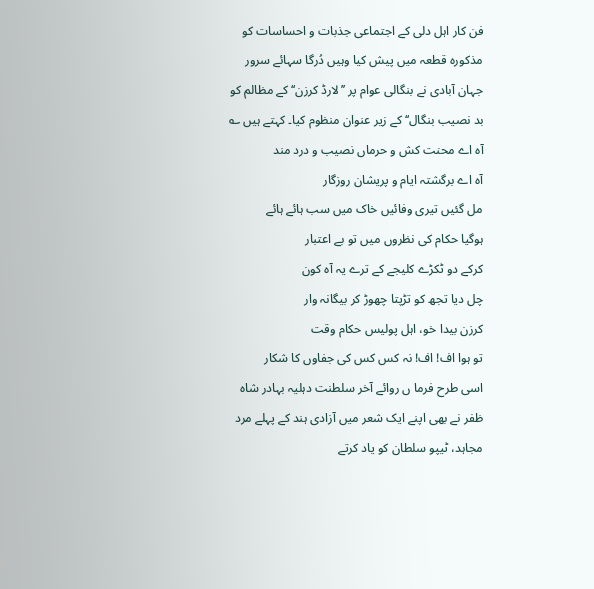فن کار اہل دلی کے اجتماعی جذبات و احساسات کو مذکورہ قطعہ میں پیش کیا وہیں دُرگا سہائے سرور جہان آبادی نے بنگالی عوام پر ’’لارڈ کرزن‘‘ کے مظالم کو بد نصیب بنگال‘‘ کے زیر عنوان منظوم کیا۔ کہتے ہیں ؎
آہ اے محنت کش و حرماں نصیب و درد مند
آہ اے برگشتہ ایام و پریشان روزگار
مل گئیں تیری وفائیں خاک میں سب ہائے ہائے
ہوگیا حکام کی نظروں میں تو بے اعتبار
کرکے دو ٹکڑے کلیجے کے ترے یہ آہ کون
چل دیا تجھ کو تڑپتا چھوڑ کر بیگانہ وار
کرزن بیدا خو، اہل پولیس حکام وقت
تو ہوا اف! اف! نہ کس کس کی جفاوں کا شکار
اسی طرح فرما ں روائے آخر سلطنت دہلیہ بہادر شاہ ظفر نے بھی اپنے ایک شعر میں آزادی ہند کے پہلے مرد مجاہد، ٹیپو سلطان کو یاد کرتے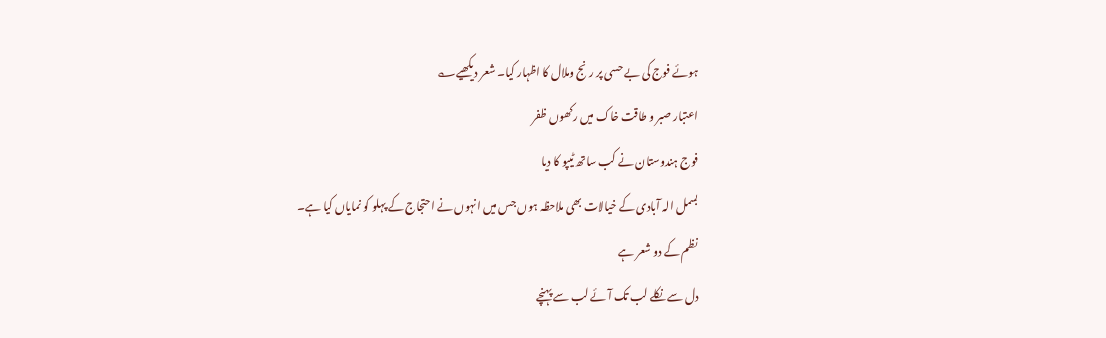ہوئے فوج کی بے حسی پر رنج وملال کا اظہار کیا۔ شعر دیکھیے؎
اعتبار صبر و طاقت خاک میں رکھوں ظفر
فوج ہندوستان نے کب ساتھ ٹیپو کا دیا
بسمل الہ آبادی کے خیالات بھی ملاحظہ ہوں جس میں انہوں نے احتجاج کے پہلو کو نمایاں کیا ہے۔
نظم کے دو شعر ہے
دل سے نکلے لب تک آئے لب سے پہنچے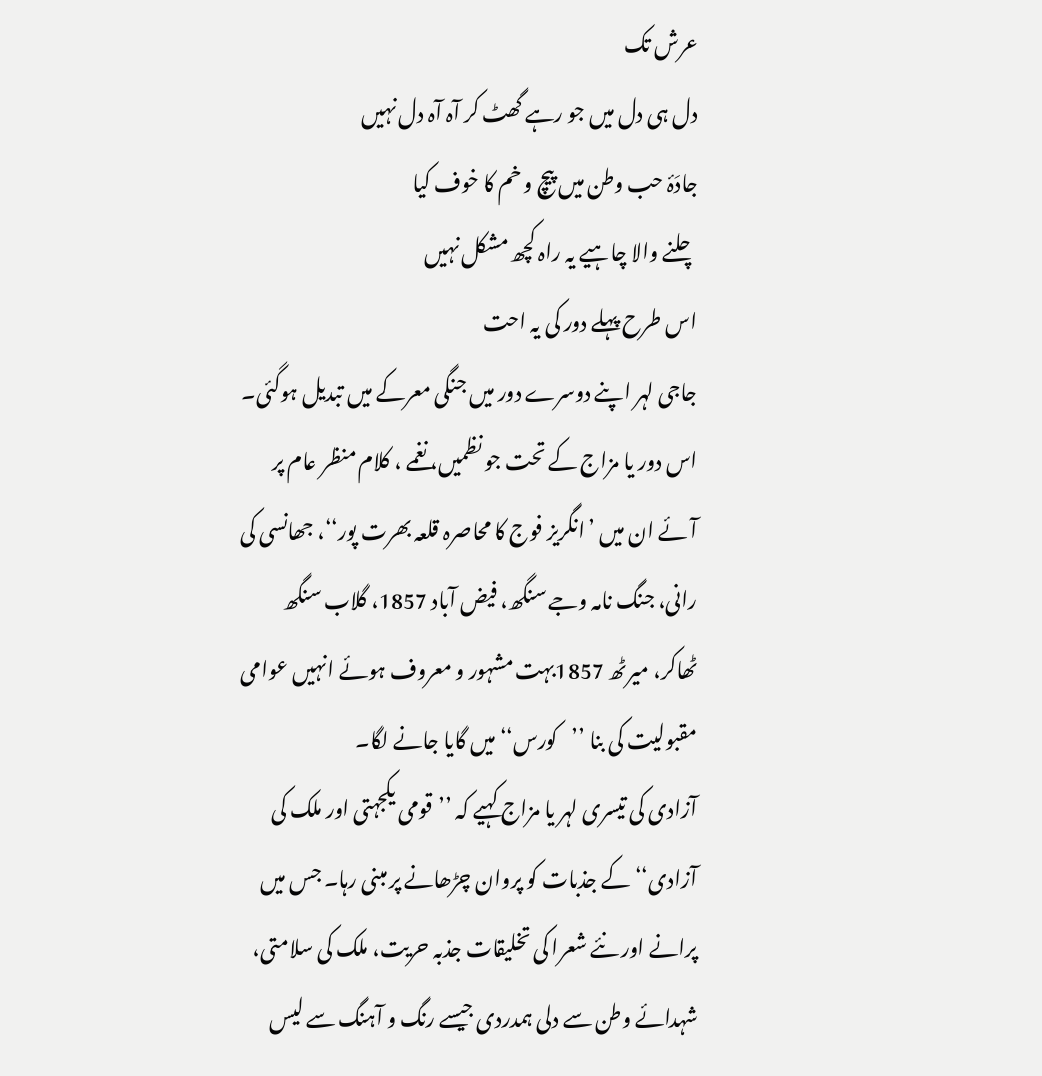عرش تک
دل ہی دل میں جو رہے گھٹ کر آہ آہ دل نہیں
جادَۂ حب وطن میں پیچ و خم کا خوف کیا
چلنے والا چاہیے یہ راہ کچھ مشکل نہیں
اس طرح پہلے دور کی یہ احت
جاجی لہر اپنے دوسرے دور میں جنگی معرکے میں تبدیل ہوگئی۔ اس دور یا مزاج کے تحت جو نظمیں، نغمے ، کلام منظر عام پر آئے ان میں ’انگریز فوج کا محاصرہ قلعہ بھرت پور‘‘، جھانسی کی رانی، جنگ نامہ وجے سنگھ، فیض آباد 1857، گلاب سنگھ ٹھاکر، میرٹھ 1857بہت مشہور و معروف ہوئے انہیں عوامی مقبولیت کی بنا ’’کورس‘‘ میں گایا جانے لگا۔
آزادی کی تیسری لہر یا مزاج کہیے کہ ’’قومی یکجہتی اور ملک کی آزادی‘‘ کے جذبات کو پروان چڑھانے پر مبنی رہا۔ جس میں پرانے اور نئے شعرا کی تخلیقات جذبہ حریت، ملک کی سلامتی، شہدائے وطن سے دلی ہمدردی جیسے رنگ و آہنگ سے لیس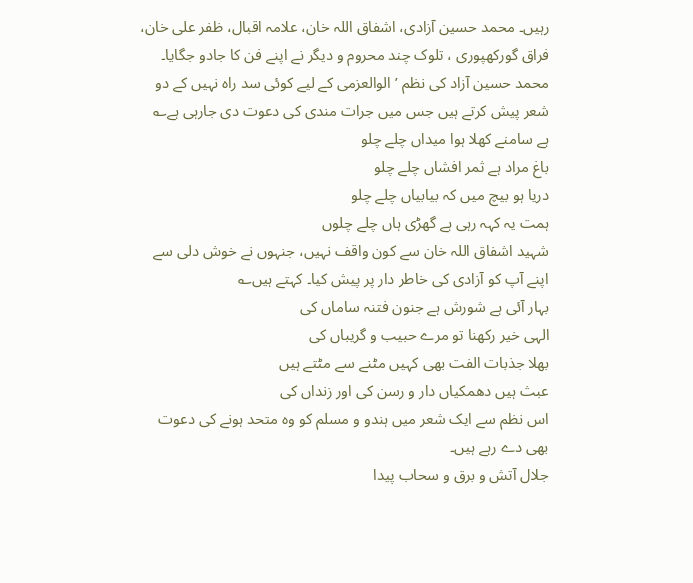رہیں۔ محمد حسین آزادی، اشفاق اللہ خان، علامہ اقبال، ظفر علی خان، فراق گورکھپوری ، تلوک چند محروم و دیگر نے اپنے فن کا جادو جگایا۔ محمد حسین آزاد کی نظم ’الوالعزمی کے لیے کوئی سد راہ نہیں کے دو شعر پیش کرتے ہیں جس میں جرات مندی کی دعوت دی جارہی ہے؎
ہے سامنے کھلا ہوا میداں چلے چلو
باغ مراد ہے ثمر افشاں چلے چلو
دریا ہو بیچ میں کہ بیابیاں چلے چلو
ہمت یہ کہہ رہی ہے گھڑی ہاں چلے چلوں
شہید اشفاق اللہ خان سے کون واقف نہیں، جنہوں نے خوش دلی سے اپنے آپ کو آزادی کی خاطر دار پر پیش کیا۔ کہتے ہیں؎
بہار آئی ہے شورش ہے جنون فتنہ ساماں کی
الہی خیر رکھنا تو مرے حبیب و گریباں کی
بھلا جذبات الفت بھی کہیں مٹنے سے مٹتے ہیں
عبث ہیں دھمکیاں دار و رسن کی اور زنداں کی
اس نظم سے ایک شعر میں ہندو و مسلم کو وہ متحد ہونے کی دعوت بھی دے رہے ہیں۔
جلال آتش و برق و سحاب پیدا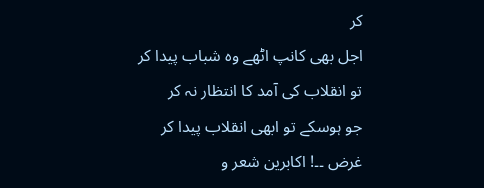کر
اجل بھی کانپ اٹھے وہ شباب پیدا کر
تو انقلاب کی آمد کا انتظار نہ کر
جو ہوسکے تو ابھی انقلاب پیدا کر
غرض ۔۔! اکابرین شعر و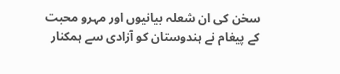سخن کی ان شعلہ بیانیوں اور مہرو محبت کے پیغام نے ہندوستان کو آزادی سے ہمکنار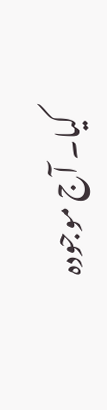کیا۔ آج موجودہ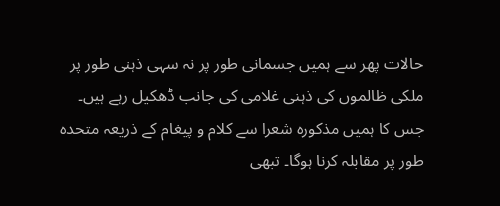حالات پھر سے ہمیں جسمانی طور پر نہ سہی ذہنی طور پر ملکی ظالموں کی ذہنی غلامی کی جانب ڈھکیل رہے ہیں۔ جس کا ہمیں مذکورہ شعرا سے کلام و پیغام کے ذریعہ متحدہ طور پر مقابلہ کرنا ہوگا۔ تبھی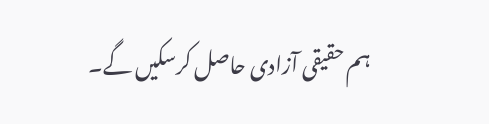ہم حقیقی آزادی حاصل کرسکیں گے۔